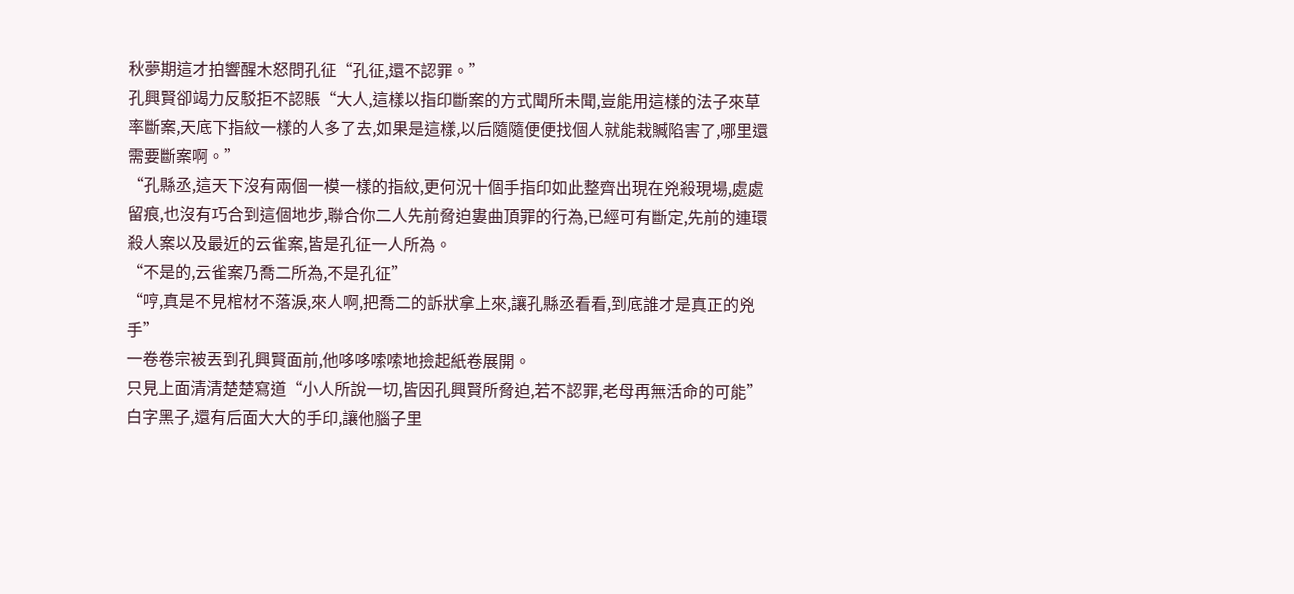秋夢期這才拍響醒木怒問孔征“孔征,還不認罪。”
孔興賢卻竭力反駁拒不認賬“大人,這樣以指印斷案的方式聞所未聞,豈能用這樣的法子來草率斷案,天底下指紋一樣的人多了去,如果是這樣,以后隨隨便便找個人就能栽贓陷害了,哪里還需要斷案啊。”
“孔縣丞,這天下沒有兩個一模一樣的指紋,更何況十個手指印如此整齊出現在兇殺現場,處處留痕,也沒有巧合到這個地步,聯合你二人先前脅迫婁曲頂罪的行為,已經可有斷定,先前的連環殺人案以及最近的云雀案,皆是孔征一人所為。
“不是的,云雀案乃喬二所為,不是孔征”
“哼,真是不見棺材不落淚,來人啊,把喬二的訴狀拿上來,讓孔縣丞看看,到底誰才是真正的兇手”
一卷卷宗被丟到孔興賢面前,他哆哆嗦嗦地撿起紙卷展開。
只見上面清清楚楚寫道“小人所說一切,皆因孔興賢所脅迫,若不認罪,老母再無活命的可能”
白字黑子,還有后面大大的手印,讓他腦子里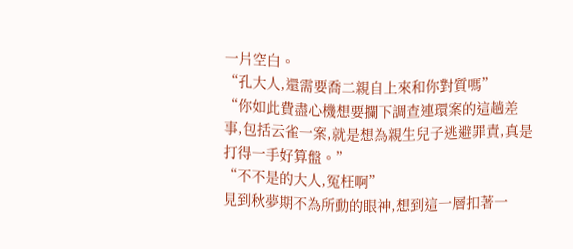一片空白。
“孔大人,還需要喬二親自上來和你對質嗎”
“你如此費盡心機想要攔下調查連環案的這趟差事,包括云雀一案,就是想為親生兒子逃避罪責,真是打得一手好算盤。”
“不不是的大人,冤枉啊”
見到秋夢期不為所動的眼神,想到這一層扣著一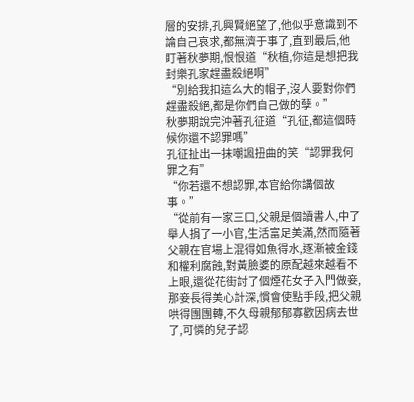層的安排,孔興賢絕望了,他似乎意識到不論自己哀求,都無濟于事了,直到最后,他盯著秋夢期,恨恨道“秋植,你這是想把我封樂孔家趕盡殺絕啊”
“別給我扣這么大的帽子,沒人要對你們趕盡殺絕,都是你們自己做的孽。”
秋夢期說完沖著孔征道“孔征,都這個時候你還不認罪嗎”
孔征扯出一抹嘲諷扭曲的笑“認罪我何罪之有”
“你若還不想認罪,本官給你講個故事。”
“從前有一家三口,父親是個讀書人,中了舉人捐了一小官,生活富足美滿,然而隨著父親在官場上混得如魚得水,逐漸被金錢和權利腐蝕,對黃臉婆的原配越來越看不上眼,還從花街討了個煙花女子入門做妾,那妾長得美心計深,慣會使點手段,把父親哄得團團轉,不久母親郁郁寡歡因病去世了,可憐的兒子認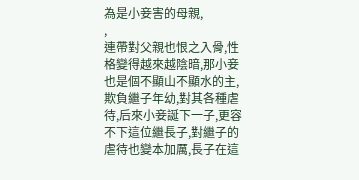為是小妾害的母親,
,
連帶對父親也恨之入骨,性格變得越來越陰暗,那小妾也是個不顯山不顯水的主,欺負繼子年幼,對其各種虐待,后來小妾誕下一子,更容不下這位繼長子,對繼子的虐待也變本加厲,長子在這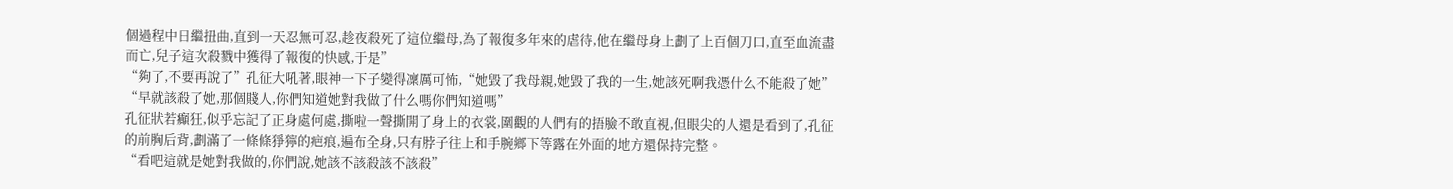個過程中日繼扭曲,直到一天忍無可忍,趁夜殺死了這位繼母,為了報復多年來的虐待,他在繼母身上劃了上百個刀口,直至血流盡而亡,兒子這次殺戮中獲得了報復的快感,于是”
“夠了,不要再說了”孔征大吼著,眼神一下子變得凜厲可怖,“她毀了我母親,她毀了我的一生,她該死啊我憑什么不能殺了她”
“早就該殺了她,那個賤人,你們知道她對我做了什么嗎你們知道嗎”
孔征狀若癲狂,似乎忘記了正身處何處,撕啦一聲撕開了身上的衣裳,圍觀的人們有的捂臉不敢直視,但眼尖的人還是看到了,孔征的前胸后背,劃滿了一條條猙獰的疤痕,遍布全身,只有脖子往上和手腕鄉下等露在外面的地方還保持完整。
“看吧這就是她對我做的,你們說,她該不該殺該不該殺”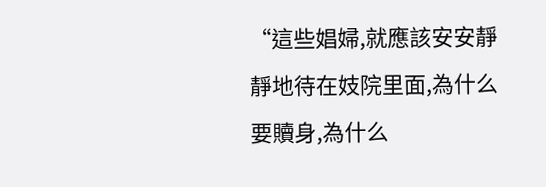“這些娼婦,就應該安安靜靜地待在妓院里面,為什么要贖身,為什么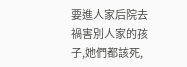要進人家后院去禍害別人家的孩子,她們都該死,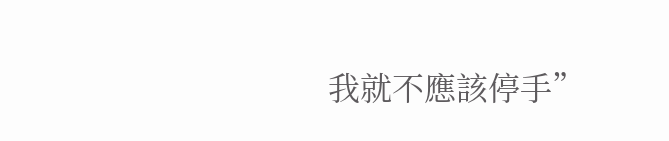我就不應該停手”